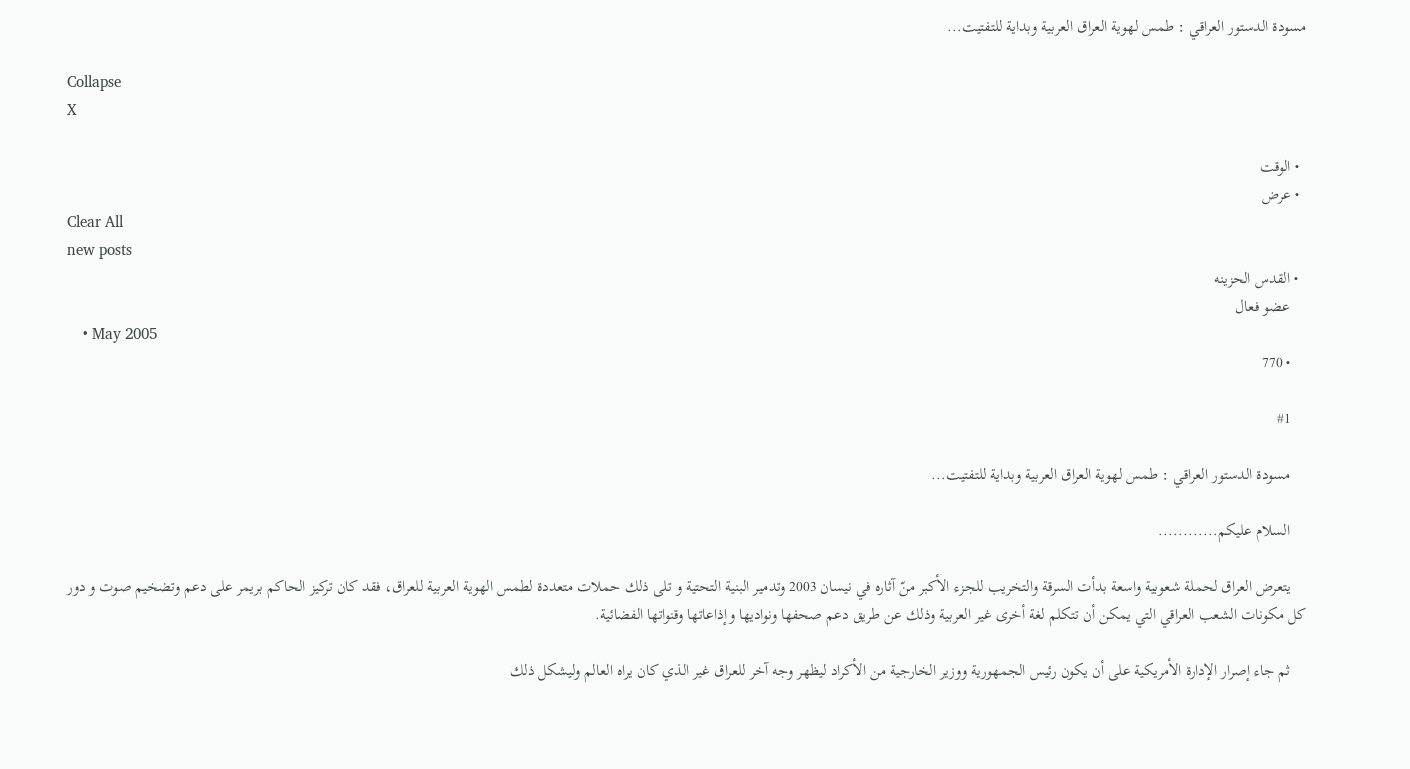مسودة الدستور العراقي : طمس لهوية العراق العربية وبداية للتفتيت...

Collapse
X

  • الوقت
  • عرض
Clear All
new posts
  • القدس الحزينه
    عضو فعال
    • May 2005
    • 770

    #1

    مسودة الدستور العراقي : طمس لهوية العراق العربية وبداية للتفتيت...

    السلام عليكم............

    يتعرض العراق لحملة شعوبية واسعة بدأت السرقة والتخريب للجزء الأكبر منّ آثاره في نيسان 2003 وتدمير البنية التحتية و تلى ذلك حملات متعددة لطمس الهوية العربية للعراق، فقد كان تركيز الحاكم بريمر على دعم وتضخيم صوت و دور كل مكونات الشعب العراقي التي يمكن أن تتكلم لغة أخرى غير العربية وذلك عن طريق دعم صحفها ونواديها وإذاعاتها وقنواتها الفضائية.

    ثم جاء إصرار الإدارة الأمريكية على أن يكون رئيس الجمهورية ووزير الخارجية من الأكراد ليظهر وجه آخر للعراق غير الذي كان يراه العالم وليشكل ذلك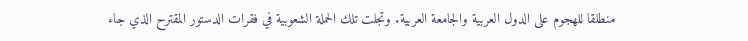منطلقا للهجوم على الدول العربية والجامعة العربية. وتجلت تلك الحملة الشعوبية في فقرات الدستور المقترح الذي جاء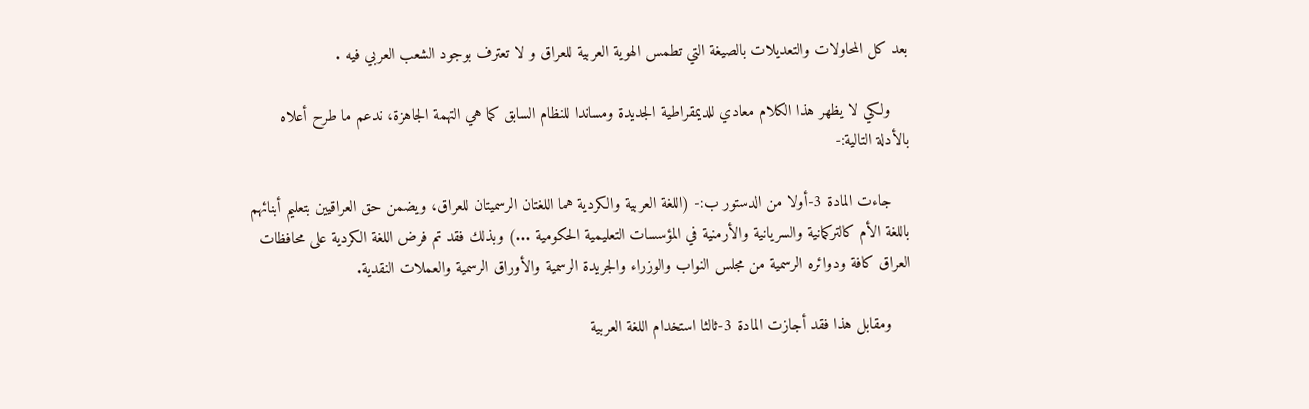بعد كل المحاولات والتعديلات بالصيغة التي تطمس الهوية العربية للعراق و لا تعترف بوجود الشعب العربي فيه .

    ولكي لا يظهر هذا الكلام معادي للديمقراطية الجديدة ومساندا للنظام السابق كما هي التهمة الجاهزة، ندعم ما طرح أعلاه بالأدلة التالية:-

    جاءت المادة 3-أولا من الدستور ب:- (اللغة العربية والكردية هما اللغتان الرسميتان للعراق، ويضمن حق العراقيين بتعليم أبنائهم باللغة الأم كالتركمانية والسريانية والأرمنية في المؤسسات التعليمية الحكومية ...) وبذلك فقد تم فرض اللغة الكردية على محافظات العراق كافة ودوائره الرسمية من مجلس النواب والوزراء والجريدة الرسمية والأوراق الرسمية والعملات النقدية.

    ومقابل هذا فقد أجازت المادة 3-ثالثا استخدام اللغة العربية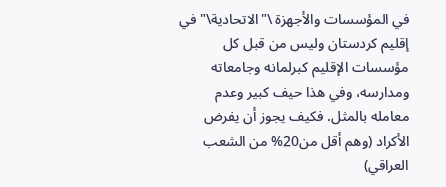في المؤسسات والأجهزة \"الاتحادية\" في إقليم كردستان وليس من قبل كل مؤسسات الإقليم كبرلمانه وجامعاته ومدارسه، وفي هذا حيف كبير وعدم معامله بالمثل. فكيف يجوز أن يفرض الأكراد (وهم أقل من20% من الشعب العراقي)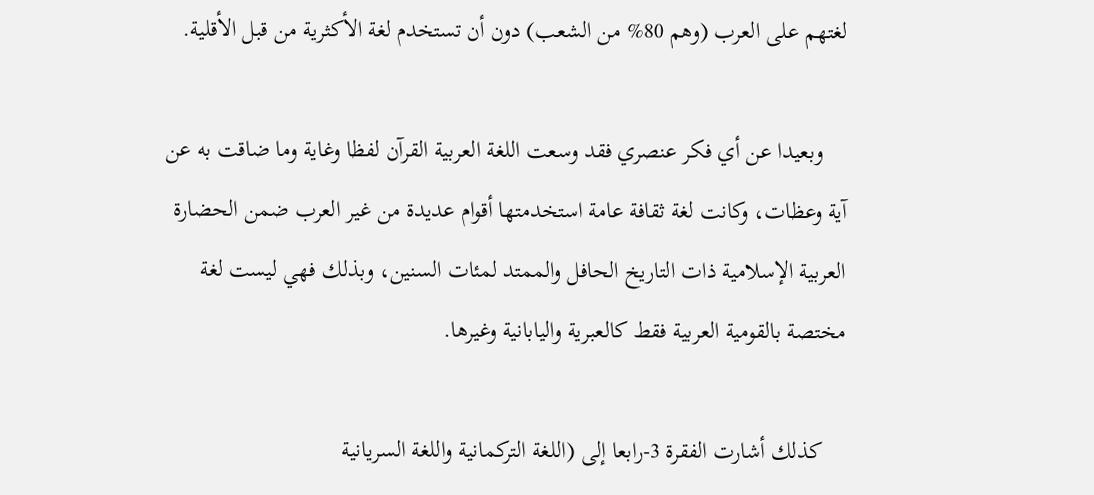لغتهم على العرب (وهم 80% من الشعب) دون أن تستخدم لغة الأكثرية من قبل الأقلية.

    وبعيدا عن أي فكر عنصري فقد وسعت اللغة العربية القرآن لفظا وغاية وما ضاقت به عن آية وعظات، وكانت لغة ثقافة عامة استخدمتها أقوام عديدة من غير العرب ضمن الحضارة العربية الإسلامية ذات التاريخ الحافل والممتد لمئات السنين، وبذلك فهي ليست لغة مختصة بالقومية العربية فقط كالعبرية واليابانية وغيرها.

    كذلك أشارت الفقرة 3-رابعا إلى (اللغة التركمانية واللغة السريانية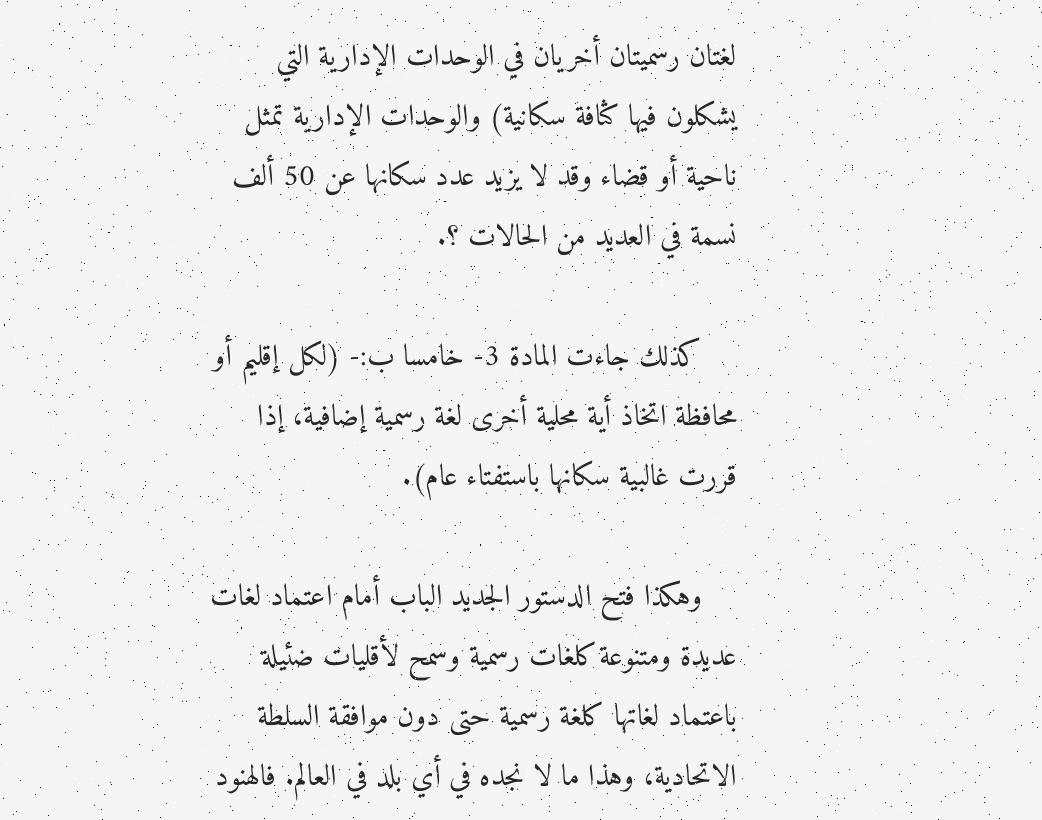لغتان رسميتان أخريان في الوحدات الإدارية التي يشكلون فيها كثافة سكانية) والوحدات الإدارية تمثل ناحية أو قضاء وقد لا يزيد عدد سكانها عن 50 ألف نسمة في العديد من الحالات ؟.

    كذلك جاءت المادة 3- خامسا ب:- (لكل إقليم أو محافظة اتخاذ أية محلية أخرى لغة رسمية إضافية، إذا قررت غالبية سكانها باستفتاء عام).

    وهكذا فتح الدستور الجديد الباب أمام اعتماد لغات عديدة ومتنوعة كلغات رسمية وسمح لأقليات ضئيلة باعتماد لغاتها كلغة رسمية حتى دون موافقة السلطة الاتحادية، وهذا ما لا نجده في أي بلد في العالم. فالهنود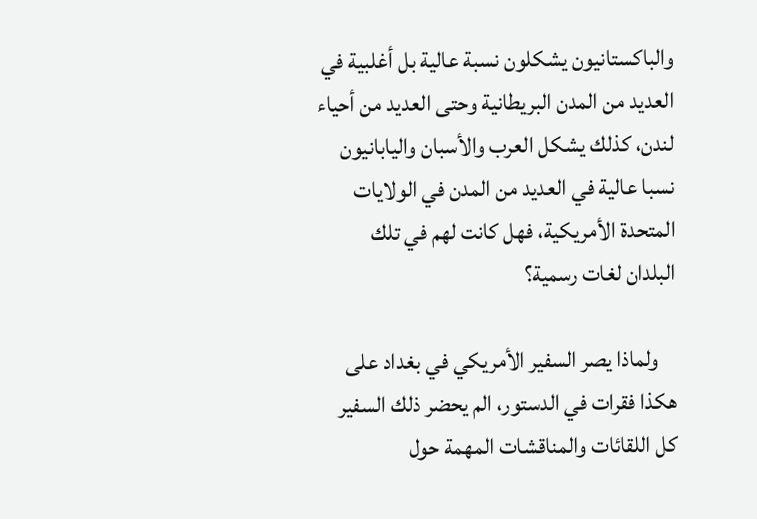والباكستانيون يشكلون نسبة عالية بل أغلبية في العديد من المدن البريطانية وحتى العديد من أحياء لندن، كذلك يشكل العرب والأسبان واليابانيون نسبا عالية في العديد من المدن في الولايات المتحدة الأمريكية، فهل كانت لهم في تلك البلدان لغات رسمية؟

    ولماذا يصر السفير الأمريكي في بغداد على هكذا فقرات في الدستور، الم يحضر ذلك السفير كل اللقائات والمناقشات المهمة حول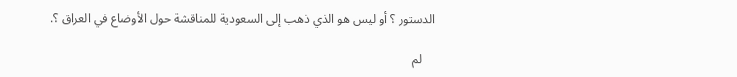الدستور ؟ أو ليس هو الذي ذهب إلى السعودية للمناقشة حول الأوضاع في العراق ؟.

    لم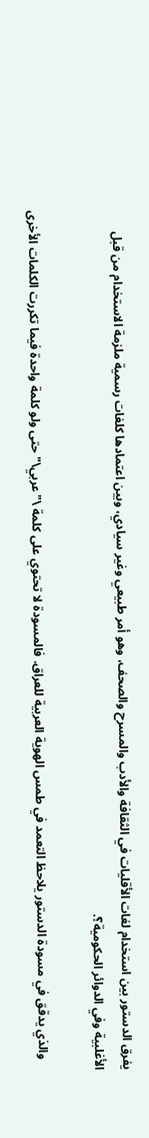يفرق الدستور بين استخدام لغات الأقليات في الثقافة والأدب والمسرح والصحف، وهو أمر طبيعي وغير سيادي، وبين اعتمادها كلغات رسمية ملزمة الاستخدام من قبل الأغلبية وفي الدوائر الحكومية؟.

    والذي يدقق في مسودة الدستور يلاحظ التعمد في طمس الهوية العربية للعراق. فالمسودة لا تحتوي على كلمة \"عربي\" حتى ولو كلمة واحدة فيما تكررت الكلمات الأخرى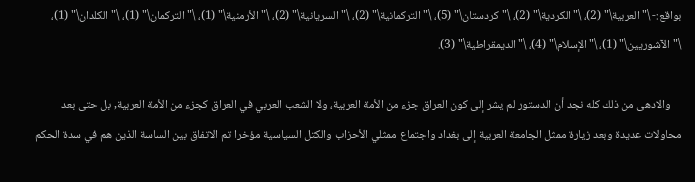بواقع:- \"العربية\" (2)، \"الكردية\" (2)، \"كردستان\" (5)، \"التركمانية\" (2)، \"السريانية\" (2)، \"الأرمنية\" (1)، \"التركمان\" (1)، \"الكلدان\" (1)، \"الآشوريين\" (1)، \"الإسلام\" (4)، \"الديمقراطية\" (3).

    والادهى من ذلك كله نجد أن الدستور لم يشر إلى كون العراق جزء من الأمة العربية، ولا الشعب العربي في العراق كجزء من الأمة العربية, بل حتى بعد محاولات عديدة وبعد زيارة ممثل الجامعة العربية إلى بغداد واجتماع ممثلي الأحزاب والكتل السياسية مؤخرا تم الاتفاق بين الساسة الذين هم في سدة الحكم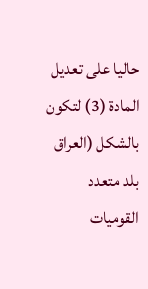حاليا على تعديل المادة (3) لتكون بالشكل (العراق بلد متعدد القوميات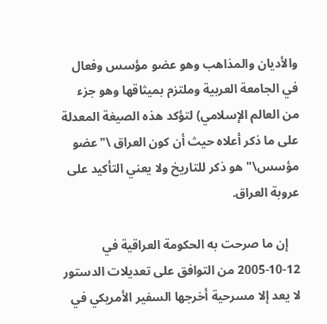والأديان والمذاهب وهو عضو مؤسس وفعال في الجامعة العربية وملتزم بميثاقها وهو جزء من العالم الإسلامي) لتؤكد هذه الصيغة المعدلة على ما ذكر أعلاه حيث أن كون العراق \"عضو مؤسس\" هو ذكر للتاريخ ولا يعني التأكيد على عروبة العراق.

    إن ما صرحت به الحكومة العراقية في 12-10-2005 من التوافق على تعديلات الدستور لا يعد إلا مسرحية أخرجها السفير الأمريكي في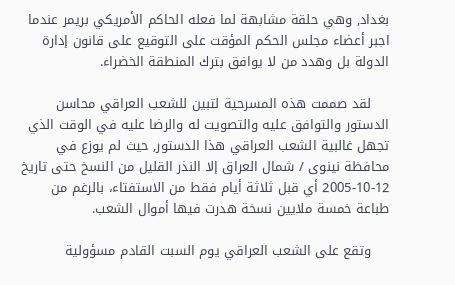بغداد, وهي حلقة مشابهة لما فعله الحاكم الأمريكي بريمر عندما اجبر أعضاء مجلس الحكم المؤقت على التوقيع على قانون إدارة الدولة بل وهدد من لا يوافق بترك المنطقة الخضراء.

    لقد صممت هذه المسرحية لتبين للشعب العراقي محاسن الدستور والتوافق عليه والتصويت له والرضا عليه في الوقت الذي تجهل غالبية الشعب العراقي هذا الدستور, حيث لم يوزع في محافظة نينوى / شمال العراق إلا النذر القليل من النسخ حتى تاريخ 12-10-2005 أي قبل ثلاثة أيام فقط من الاستفتاء، بالرغم من طباعة خمسة ملايين نسخة هدرت فيها أموال الشعب.

    وتقع على الشعب العراقي يوم السبت القادم مسؤولية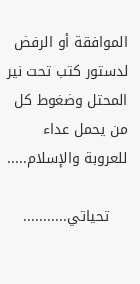الموافقة أو الرفض لدستور كتب تحت نير المحتل وضغوط كل من يحمل عداء للعروبة والإسلام.....

    تحياتي...........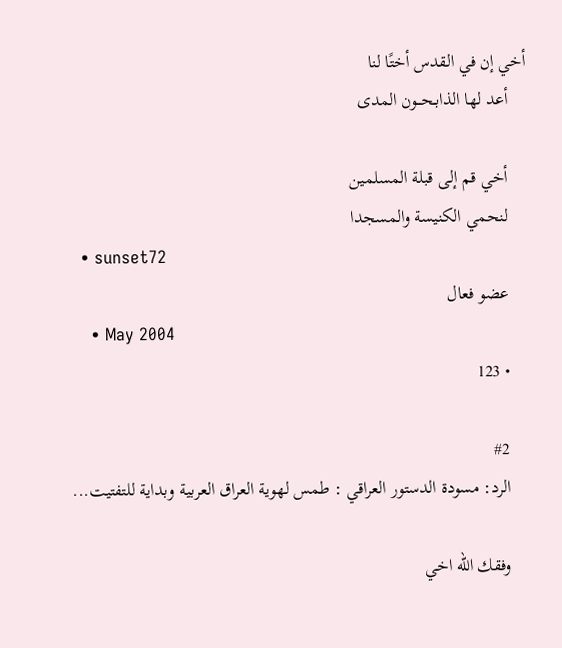أخي إن في القدس أختًا لنا
    أعد لها الذابـحـــون المدى

    أخي قم إلى قبلة المسلمين
    لنحمي الكنيسة والمسجدا
  • sunset72
    عضو فعال
    • May 2004
    • 123

    #2
    الرد: مسودة الدستور العراقي : طمس لهوية العراق العربية وبداية للتفتيت...

    وفقك الله اخي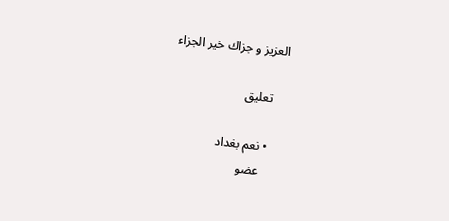العزيز و جزاك خير الجزاء

    تعليق

    • نعم بغداد
      عضو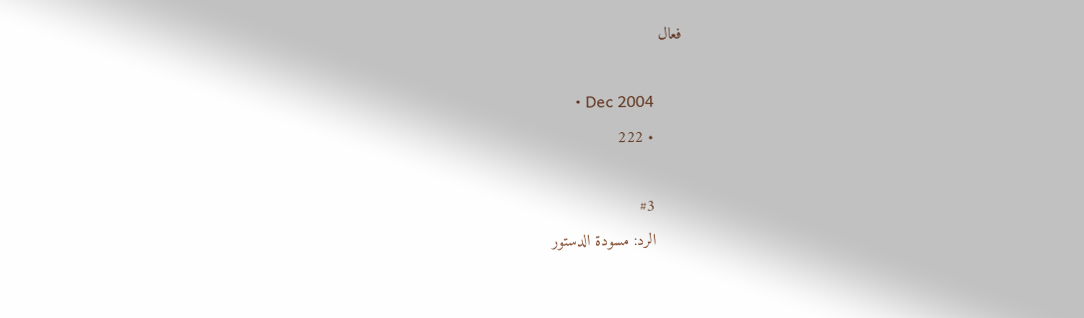فعال

      • Dec 2004
      • 222

      #3
      الرد: مسودة الدستور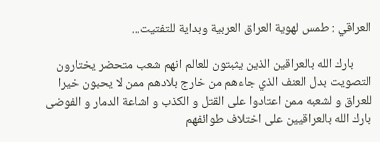العراقي : طمس لهوية العراق العربية وبداية للتفتيت...

      بارك الله بالعراقين الذين يثبتون للعالم انهم شعب متحضر يختارون التصويت بدل العنف الذي جاءهم من خارج بلادهم ممن لا يحبون خيرا للعراق و لشعبه ممن اعتادوا على القتل و الكذب و اشاعة الدمار و الفوضى بارك الله بالعراقيين على اختلاف طوائفهم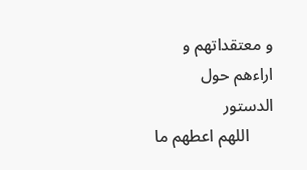و معتقداتهم و اراءهم حول الدستور
      اللهم اعطهم ما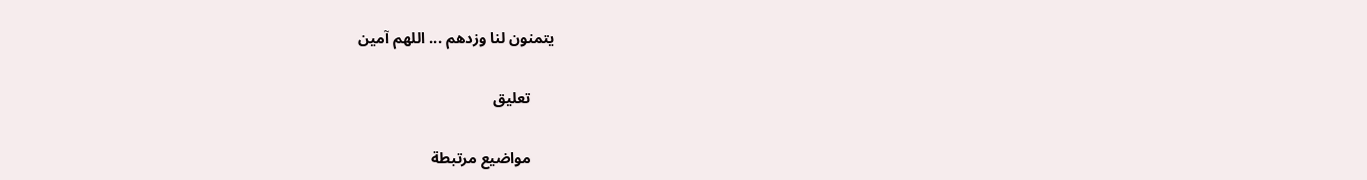يتمنون لنا وزدهم ... اللهم آمين

      تعليق

      مواضيع مرتبطة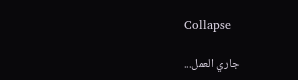Collapse

      جاري العمل...